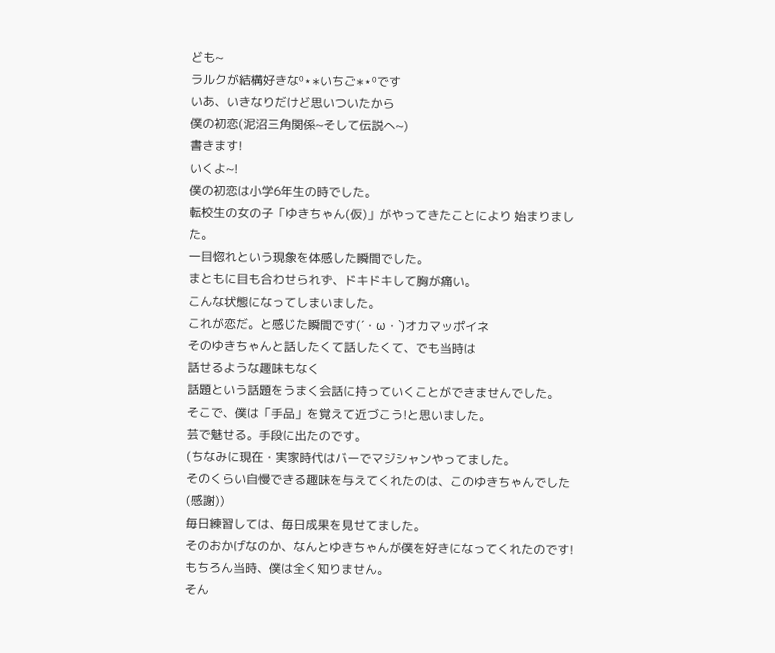ども~
ラルクが結構好きな⁰⋆∗いちご∗⋆⁰です
いあ、いきなりだけど思いついたから
僕の初恋(泥沼三角関係~そして伝説へ~)
書きます!
いくよ~!
僕の初恋は小学6年生の時でした。
転校生の女の子「ゆきちゃん(仮)」がやってきたことにより 始まりました。
一目惚れという現象を体感した瞬間でした。
まともに目も合わせられず、ドキドキして胸が痛い。
こんな状態になってしまいました。
これが恋だ。と感じた瞬間です(´・ω・`)オカマッポイネ
そのゆきちゃんと話したくて話したくて、でも当時は
話せるような趣味もなく
話題という話題をうまく会話に持っていくことができませんでした。
そこで、僕は「手品」を覚えて近づこう!と思いました。
芸で魅せる。手段に出たのです。
(ちなみに現在・実家時代はバーでマジシャンやってました。
そのくらい自慢できる趣味を与えてくれたのは、このゆきちゃんでした(感謝))
毎日練習しては、毎日成果を見せてました。
そのおかげなのか、なんとゆきちゃんが僕を好きになってくれたのです!
もちろん当時、僕は全く知りません。
そん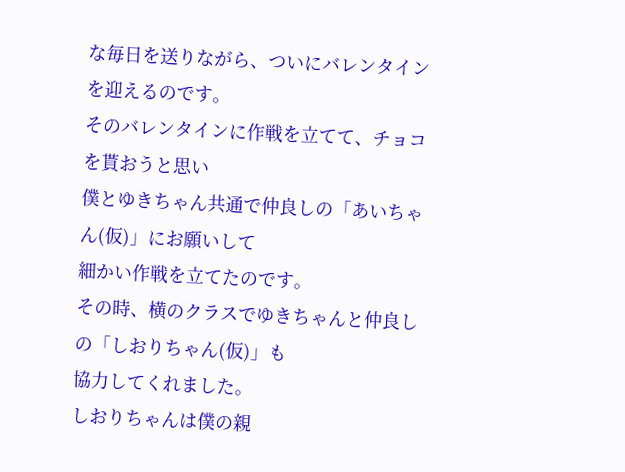な毎日を送りながら、ついにバレンタインを迎えるのです。
そのバレンタインに作戦を立てて、チョコを貰おうと思い
僕とゆきちゃん共通で仲良しの「あいちゃん(仮)」にお願いして
細かい作戦を立てたのです。
その時、横のクラスでゆきちゃんと仲良しの「しおりちゃん(仮)」も
協力してくれました。
しおりちゃんは僕の親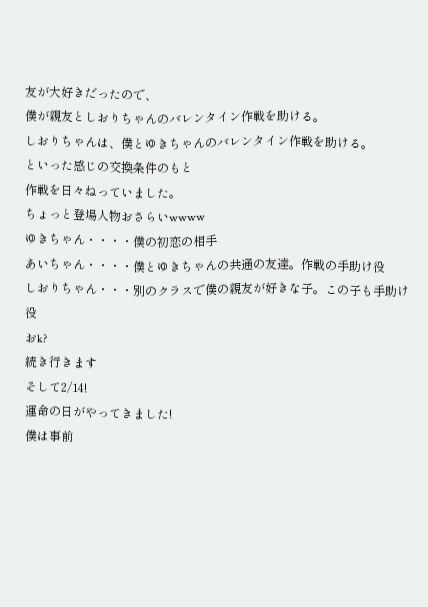友が大好きだったので、
僕が親友としおりちゃんのバレンタイン作戦を助ける。
しおりちゃんは、僕とゆきちゃんのバレンタイン作戦を助ける。
といった感じの交換条件のもと
作戦を日々ねっていました。
ちょっと登場人物おさらいwwww
ゆきちゃん・・・・僕の初恋の相手
あいちゃん・・・・僕とゆきちゃんの共通の友達。作戦の手助け役
しおりちゃん・・・別のクラスで僕の親友が好きな子。この子も手助け役
おk?
続き行きます
そして2/14!
運命の日がやってきました!
僕は事前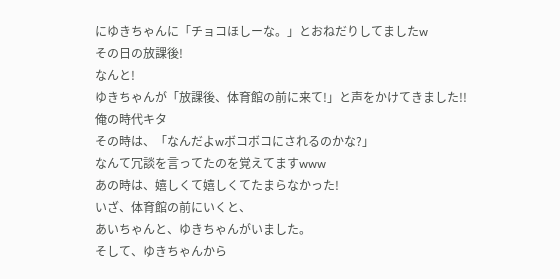にゆきちゃんに「チョコほしーな。」とおねだりしてましたw
その日の放課後!
なんと!
ゆきちゃんが「放課後、体育館の前に来て!」と声をかけてきました!!
俺の時代キタ
その時は、「なんだよwボコボコにされるのかな?」
なんて冗談を言ってたのを覚えてますwww
あの時は、嬉しくて嬉しくてたまらなかった!
いざ、体育館の前にいくと、
あいちゃんと、ゆきちゃんがいました。
そして、ゆきちゃんから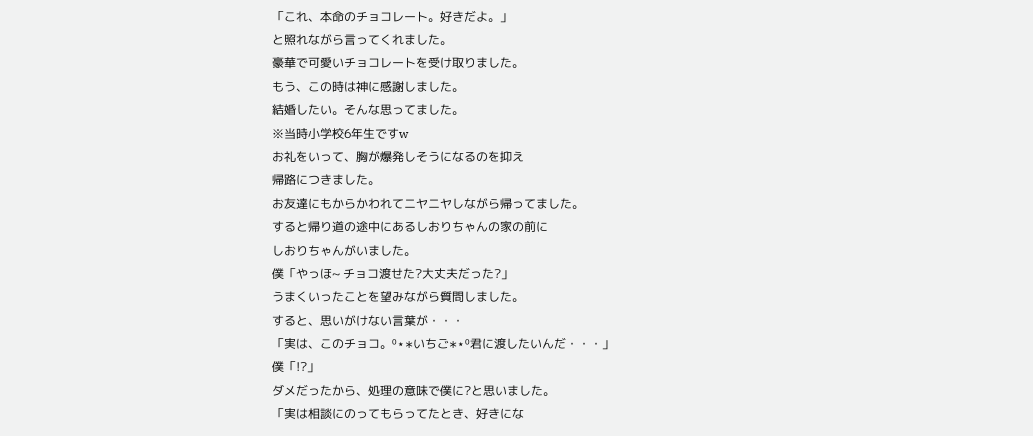「これ、本命のチョコレート。好きだよ。」
と照れながら言ってくれました。
豪華で可愛いチョコレートを受け取りました。
もう、この時は神に感謝しました。
結婚したい。そんな思ってました。
※当時小学校6年生ですw
お礼をいって、胸が爆発しそうになるのを抑え
帰路につきました。
お友達にもからかわれてニヤニヤしながら帰ってました。
すると帰り道の途中にあるしおりちゃんの家の前に
しおりちゃんがいました。
僕「やっほ~ チョコ渡せた?大丈夫だった?」
うまくいったことを望みながら質問しました。
すると、思いがけない言葉が・・・
「実は、このチョコ。⁰⋆∗いちご∗⋆⁰君に渡したいんだ・・・」
僕「!?」
ダメだったから、処理の意味で僕に?と思いました。
「実は相談にのってもらってたとき、好きにな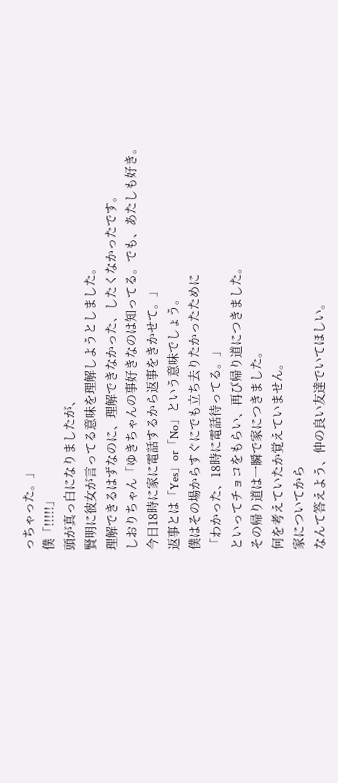っちゃった。」
僕「!!!!!」
頭が真っ白になりましたが、
賢明に彼女が言ってる意味を理解しようとしました。
理解できるはずなのに、理解できなかった、したくなかったです。
しおりちゃん「ゆきちゃんの事好きなのは知ってる。でも、あたしも好き。
今日18時に家に電話するから返事をきかせて。」
返事とは「Yes」or「No」という意味でしょう。
僕はその場からすぐにでも立ち去りたかったために
「わかった、18時に電話待ってる。」
といってチョコをもらい、再び帰り道につきました。
その帰り道は一瞬で家につきました。
何を考えていたか覚えていません。
家についてから
なんて答えよう、仲の良い友達でいてほしい。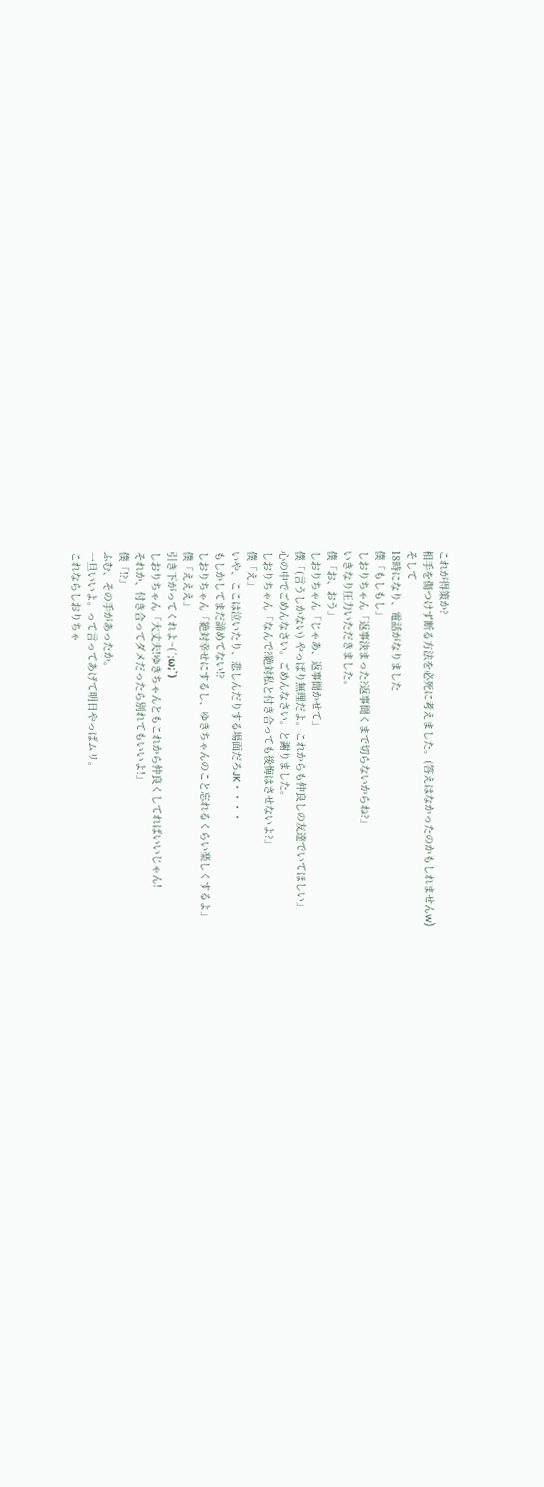これが得策か?
相手を傷つけず断る方法を必死に考えました。(答えはなかったのかもしれませんw)
そして
18時になり、電話がなりました
僕「もしもし」
しおりちゃん「返事決まった?返事聞くまで切らないからね?」
いきなり圧力いただきました。
僕「お、おう」
しおりちゃん「じゃあ、返事聞かせて」
僕「(言うしかない) やっぱり無理だよ。これからも仲良しの友達でいてほしい」
心の中でごめんなさい。ごめんなさい。と謝りました。
しおりちゃん「なんで?絶対私と付き合っても後悔はさせないよ?」
僕「え」
いや、ここは泣いたり、悲しんだりする場面だろJK・・・・
もしかしてまだ諦めてない!?
しおりちゃん「絶対幸せにするし、ゆきちゃんのこと忘れるくらい楽しくするよ」
僕「えええ」
引き下がってくれよ~(´;ω;`)
しおりちゃん「大丈夫!ゆきちゃんともこれから仲良くしてればいいじゃん!
それか、付き合ってダメだったら別れてもいいよ!」
僕「!?」
ふむ、その手があったか。
一旦いいよ。って言ってあげて明日やっぱムリ。
これならしおりちゃ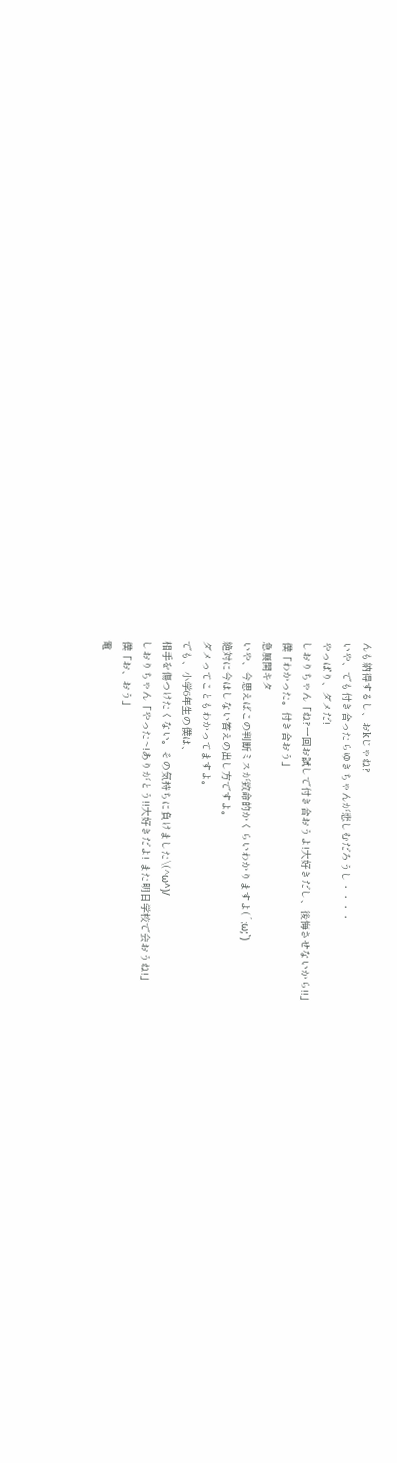んも納得するし、おkじゃね?
いや、でも付き合ったらゆきちゃんが悲しむだろうし・・・・
やっぱり、ダメだ!
しおりちゃん「ね?一回お試しで付き合おうよ!大好きだし、後悔させないから!!」
僕「わかった。付き合おう」
急展開キタ
いや、今思えばこの判断ミスが致命的かくらいわかりますよ(´;ω;`)
絶対に今はしない答えの出し方ですよ。
ダメってこともわかってますよ。
でも、小学6年生の僕は、
相手を傷つけたくない。その気持ちに負けました\(^ω^)/
しおりちゃん「やった~!ありがとう!!大好きだよ! また明日学校で会おうね!」
僕「お、おう」
電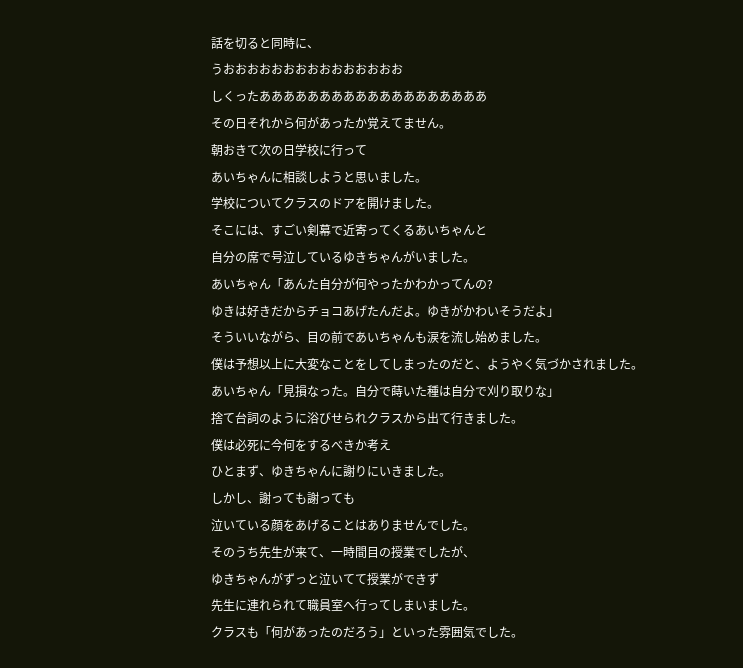話を切ると同時に、
うおおおおおおおおおおおおおおお
しくったあああああああああああああああああああ
その日それから何があったか覚えてません。
朝おきて次の日学校に行って
あいちゃんに相談しようと思いました。
学校についてクラスのドアを開けました。
そこには、すごい剣幕で近寄ってくるあいちゃんと
自分の席で号泣しているゆきちゃんがいました。
あいちゃん「あんた自分が何やったかわかってんの?
ゆきは好きだからチョコあげたんだよ。ゆきがかわいそうだよ」
そういいながら、目の前であいちゃんも涙を流し始めました。
僕は予想以上に大変なことをしてしまったのだと、ようやく気づかされました。
あいちゃん「見損なった。自分で蒔いた種は自分で刈り取りな」
捨て台詞のように浴びせられクラスから出て行きました。
僕は必死に今何をするべきか考え
ひとまず、ゆきちゃんに謝りにいきました。
しかし、謝っても謝っても
泣いている顔をあげることはありませんでした。
そのうち先生が来て、一時間目の授業でしたが、
ゆきちゃんがずっと泣いてて授業ができず
先生に連れられて職員室へ行ってしまいました。
クラスも「何があったのだろう」といった雰囲気でした。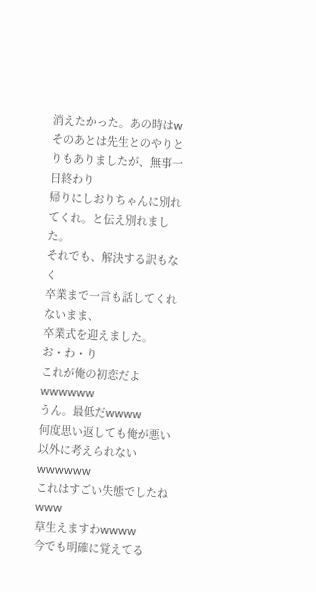消えたかった。あの時はw
そのあとは先生とのやりとりもありましたが、無事一日終わり
帰りにしおりちゃんに別れてくれ。と伝え別れました。
それでも、解決する訳もなく
卒業まで一言も話してくれないまま、
卒業式を迎えました。
お・わ・り
これが俺の初恋だよwwwwww
うん。最低だwwww
何度思い返しても俺が悪い以外に考えられないwwwwww
これはすごい失態でしたねwww
草生えますわwwww
今でも明確に覚えてる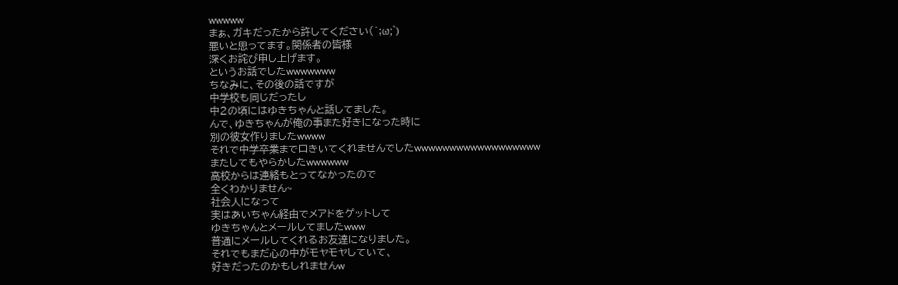wwwww
まぁ、ガキだったから許してください(´;ω;`)
悪いと思ってます。関係者の皆様
深くお詫び申し上げます。
というお話でしたwwwwwww
ちなみに、その後の話ですが
中学校も同じだったし
中2の頃にはゆきちゃんと話してました。
んで、ゆきちゃんが俺の事また好きになった時に
別の彼女作りましたwwww
それで中学卒業まで口きいてくれませんでしたwwwwwwwwwwwwwwwwww
またしてもやらかしたwwwwww
高校からは連絡もとってなかったので
全くわかりません~
社会人になって
実はあいちゃん経由でメアドをゲットして
ゆきちゃんとメールしてましたwww
普通にメールしてくれるお友達になりました。
それでもまだ心の中がモヤモヤしていて、
好きだったのかもしれませんw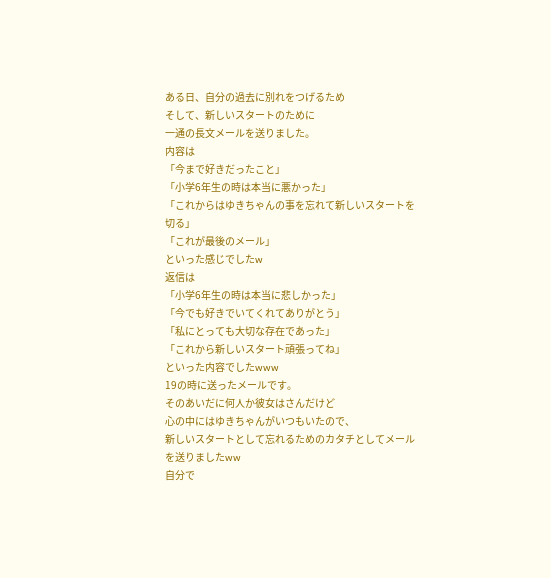ある日、自分の過去に別れをつげるため
そして、新しいスタートのために
一通の長文メールを送りました。
内容は
「今まで好きだったこと」
「小学6年生の時は本当に悪かった」
「これからはゆきちゃんの事を忘れて新しいスタートを切る」
「これが最後のメール」
といった感じでしたw
返信は
「小学6年生の時は本当に悲しかった」
「今でも好きでいてくれてありがとう」
「私にとっても大切な存在であった」
「これから新しいスタート頑張ってね」
といった内容でしたwww
19の時に送ったメールです。
そのあいだに何人か彼女はさんだけど
心の中にはゆきちゃんがいつもいたので、
新しいスタートとして忘れるためのカタチとしてメールを送りましたww
自分で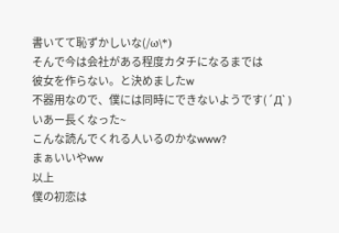書いてて恥ずかしいな(/ω\*)
そんで今は会社がある程度カタチになるまでは
彼女を作らない。と決めましたw
不器用なので、僕には同時にできないようです(´Д` )
いあー長くなった~
こんな読んでくれる人いるのかなwww?
まぁいいやww
以上
僕の初恋は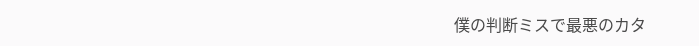僕の判断ミスで最悪のカタ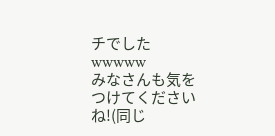チでしたwwwww
みなさんも気をつけてくださいね!(同じ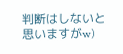判断はしないと思いますがw)